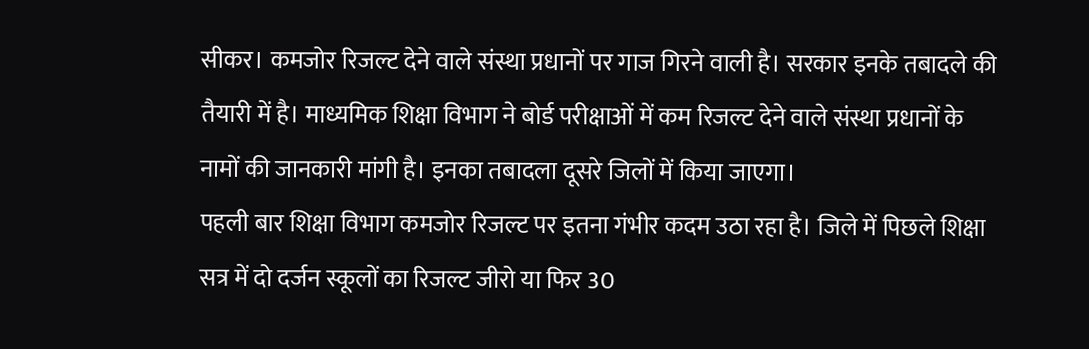सीकर। कमजोर रिजल्ट देने वाले संस्था प्रधानों पर गाज गिरने वाली है। सरकार इनके तबादले की तैयारी में है। माध्यमिक शिक्षा विभाग ने बोर्ड परीक्षाओं में कम रिजल्ट देने वाले संस्था प्रधानों के नामों की जानकारी मांगी है। इनका तबादला दूसरे जिलों में किया जाएगा।
पहली बार शिक्षा विभाग कमजोर रिजल्ट पर इतना गंभीर कदम उठा रहा है। जिले में पिछले शिक्षा सत्र में दो दर्जन स्कूलों का रिजल्ट जीरो या फिर 30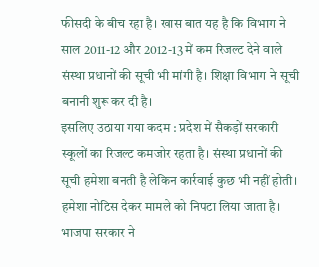फीसदी के बीच रहा है। खास बात यह है कि विभाग ने साल 2011-12 और 2012-13 में कम रिजल्ट देने वाले संस्था प्रधानों की सूची भी मांगी है। शिक्षा विभाग ने सूची बनानी शुरू कर दी है।
इसलिए उठाया गया कदम : प्रदेश में सैकड़ों सरकारी स्कूलों का रिजल्ट कमजोर रहता है। संस्था प्रधानों की सूची हमेशा बनती है लेकिन कार्रवाई कुछ भी नहीं होती। हमेशा नोटिस देकर मामले को निपटा लिया जाता है। भाजपा सरकार ने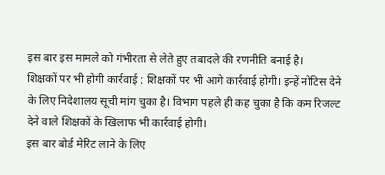इस बार इस मामले को गंभीरता से लेते हुए तबादले की रणनीति बनाई है।
शिक्षकों पर भी होगी कार्रवाई : शिक्षकों पर भी आगे कार्रवाई होगी। इन्हें नोटिस देने के लिए निदेशालय सूची मांग चुका है। विभाग पहले ही कह चुका है कि कम रिजल्ट देने वाले शिक्षकों के खिलाफ भी कार्रवाई होगी।
इस बार बोर्ड मेरिट लाने के लिए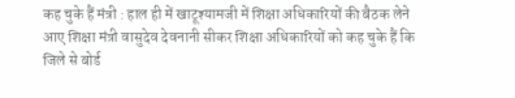कह चुके हैं मंत्री : हाल ही में खाटूश्यामजी में शिक्षा अधिकारियों की बैठक लेने आए शिक्षा मंत्री वासुदेव देवनानी सीकर शिक्षा अधिकारियों को कह चुके हैं कि जिले से बोर्ड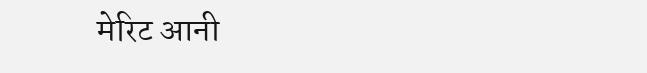मेरिट आनी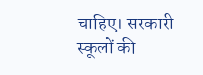चाहिए। सरकारी स्कूलों की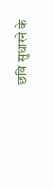छवि सुधारने के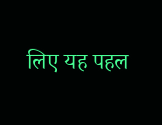लिए यह पहल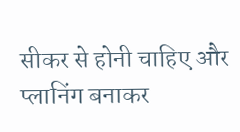सीकर से होनी चाहिए और प्लानिंग बनाकर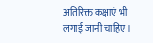अतिरिक्त कक्षाएं भी लगाई जानी चाहिए।